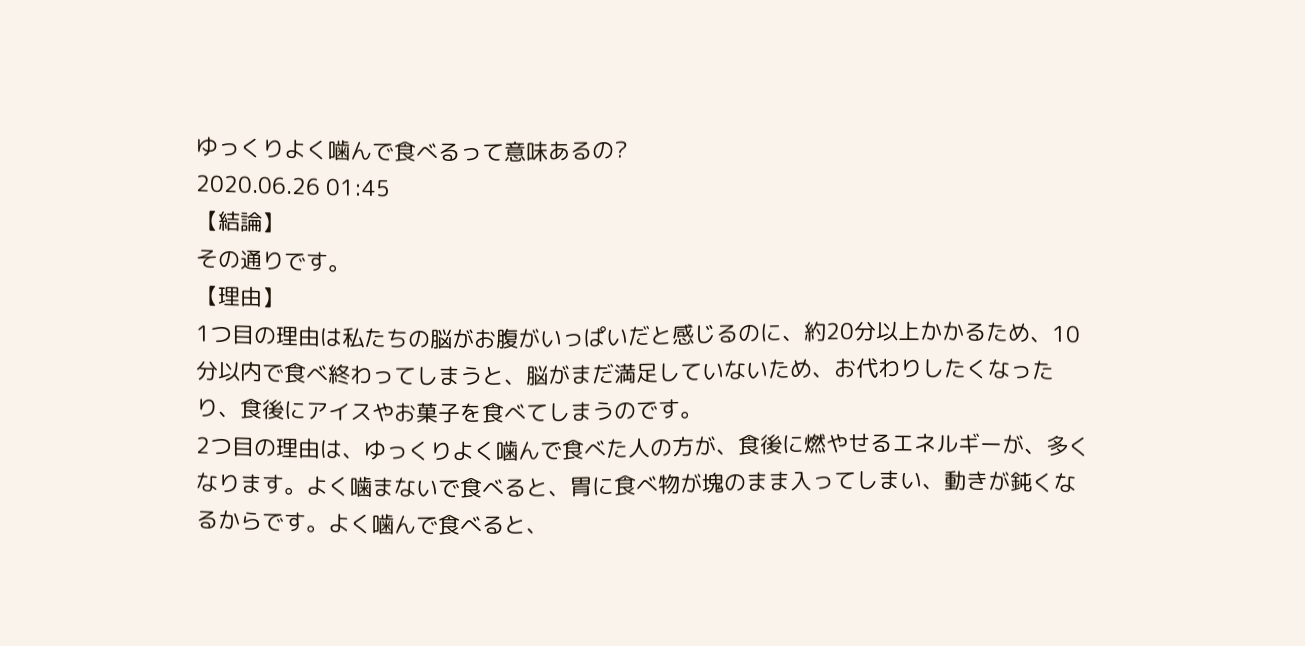ゆっくりよく噛んで食べるって意味あるの?
2020.06.26 01:45
【結論】
その通りです。
【理由】
1つ目の理由は私たちの脳がお腹がいっぱいだと感じるのに、約20分以上かかるため、10分以内で食べ終わってしまうと、脳がまだ満足していないため、お代わりしたくなったり、食後にアイスやお菓子を食べてしまうのです。
2つ目の理由は、ゆっくりよく噛んで食べた人の方が、食後に燃やせるエネルギーが、多くなります。よく噛まないで食べると、胃に食べ物が塊のまま入ってしまい、動きが鈍くなるからです。よく噛んで食べると、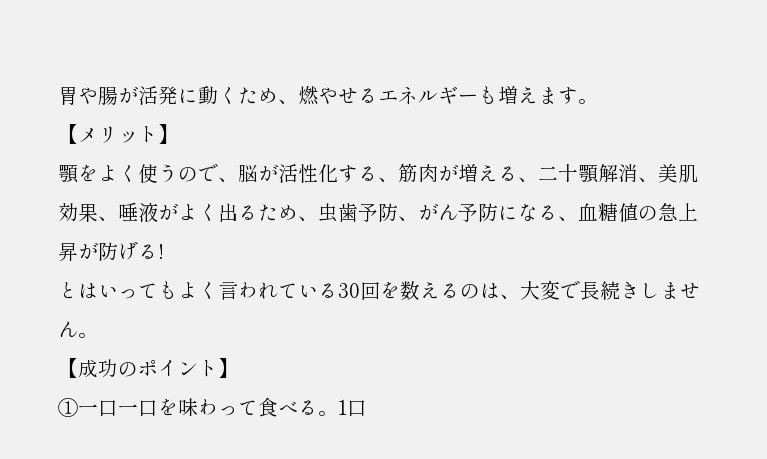胃や腸が活発に動くため、燃やせるエネルギーも増えます。
【メリット】
顎をよく使うので、脳が活性化する、筋肉が増える、二十顎解消、美肌効果、唾液がよく出るため、虫歯予防、がん予防になる、血糖値の急上昇が防げる!
とはいってもよく言われている30回を数えるのは、大変で長続きしません。
【成功のポイント】
①一口一口を味わって食べる。1口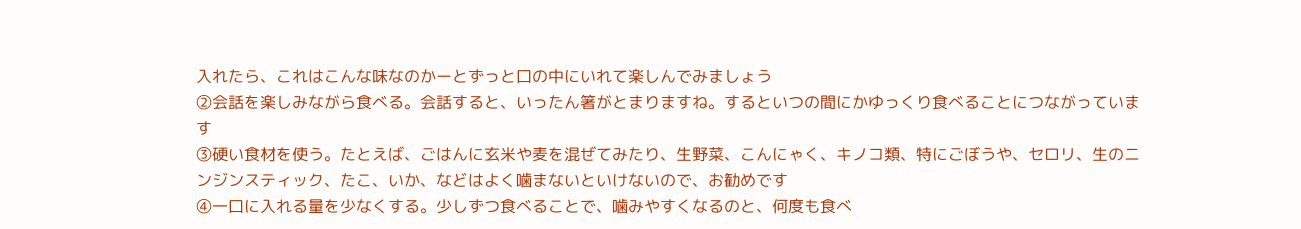入れたら、これはこんな味なのかーとずっと口の中にいれて楽しんでみましょう
②会話を楽しみながら食べる。会話すると、いったん箸がとまりますね。するといつの間にかゆっくり食べることにつながっています
③硬い食材を使う。たとえば、ごはんに玄米や麦を混ぜてみたり、生野菜、こんにゃく、キノコ類、特にごぼうや、セロリ、生のニンジンスティック、たこ、いか、などはよく噛まないといけないので、お勧めです
④一口に入れる量を少なくする。少しずつ食べることで、噛みやすくなるのと、何度も食べ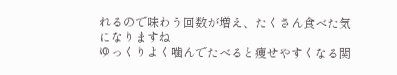れるので味わう回数が増え、たくさん食べた気になりますね
ゆっくりよく噛んでたべると痩せやすくなる関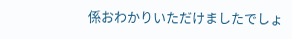係おわかりいただけましたでしょ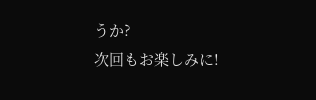うか?
次回もお楽しみに!